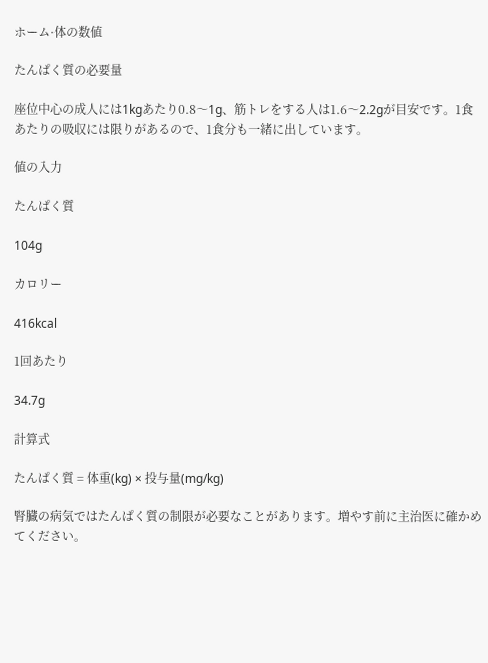ホーム·体の数値

たんぱく質の必要量

座位中心の成人には1kgあたり0.8〜1g、筋トレをする人は1.6〜2.2gが目安です。1食あたりの吸収には限りがあるので、1食分も一緒に出しています。

値の入力

たんぱく質

104g

カロリー

416kcal

1回あたり

34.7g

計算式

たんぱく質 = 体重(kg) × 投与量(mg/kg)

腎臓の病気ではたんぱく質の制限が必要なことがあります。増やす前に主治医に確かめてください。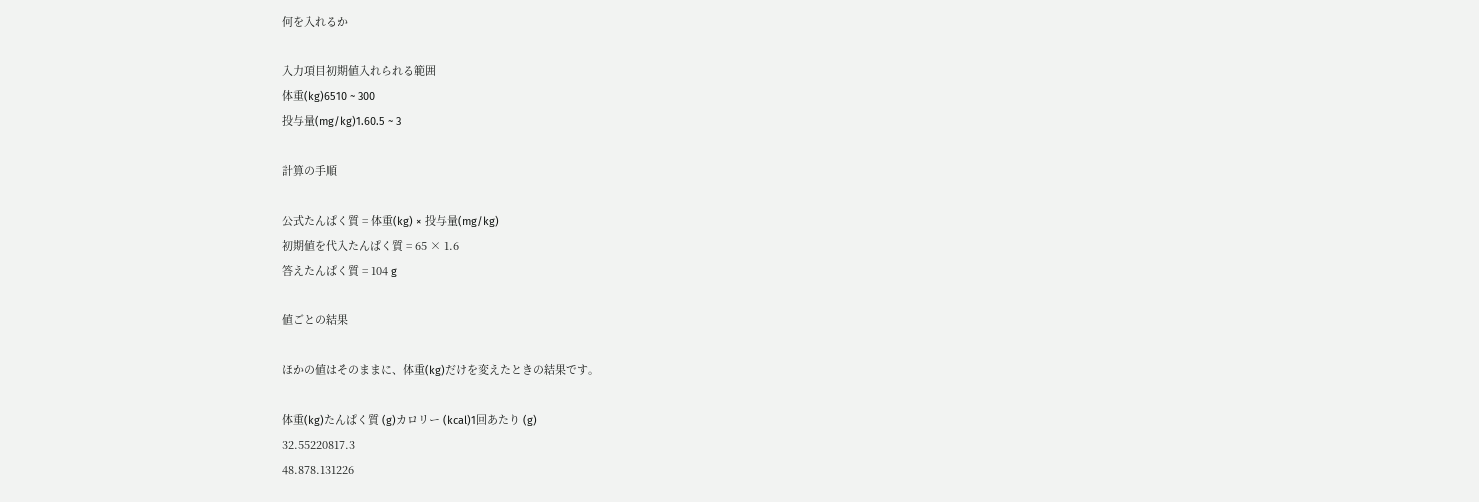何を入れるか

入力項目初期値入れられる範囲
体重(kg)6510 ~ 300
投与量(mg/kg)1.60.5 ~ 3

計算の手順

公式たんぱく質 = 体重(kg) × 投与量(mg/kg)
初期値を代入たんぱく質 = 65 × 1.6
答えたんぱく質 = 104 g

値ごとの結果

ほかの値はそのままに、体重(kg)だけを変えたときの結果です。

体重(kg)たんぱく質 (g)カロリー (kcal)1回あたり (g)
32.55220817.3
48.878.131226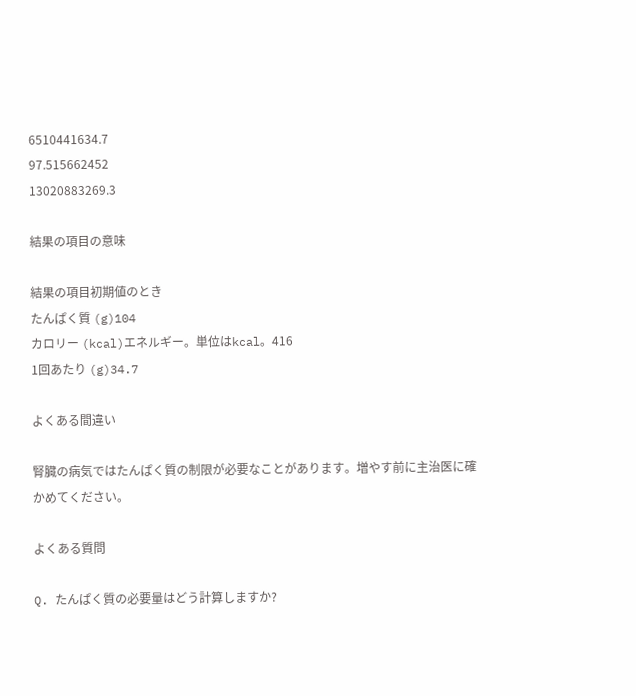6510441634.7
97.515662452
13020883269.3

結果の項目の意味

結果の項目初期値のとき
たんぱく質 (g)104
カロリー (kcal)エネルギー。単位はkcal。416
1回あたり (g)34.7

よくある間違い

腎臓の病気ではたんぱく質の制限が必要なことがあります。増やす前に主治医に確かめてください。

よくある質問

Q. たんぱく質の必要量はどう計算しますか?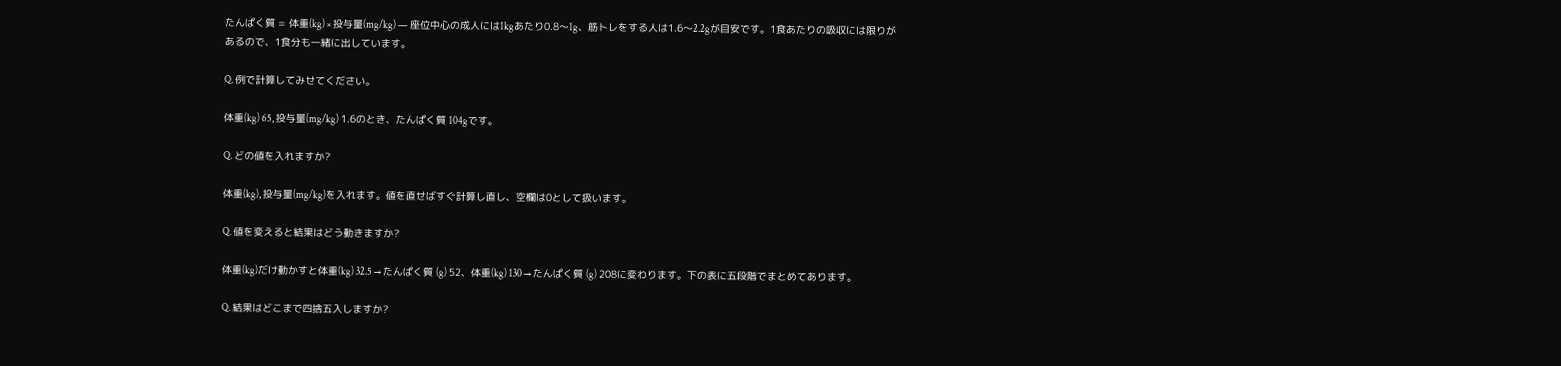たんぱく質 = 体重(kg) × 投与量(mg/kg) — 座位中心の成人には1kgあたり0.8〜1g、筋トレをする人は1.6〜2.2gが目安です。1食あたりの吸収には限りがあるので、1食分も一緒に出しています。

Q. 例で計算してみせてください。

体重(kg) 65, 投与量(mg/kg) 1.6のとき、たんぱく質 104gです。

Q. どの値を入れますか?

体重(kg), 投与量(mg/kg)を入れます。値を直せばすぐ計算し直し、空欄は0として扱います。

Q. 値を変えると結果はどう動きますか?

体重(kg)だけ動かすと体重(kg) 32.5 → たんぱく質 (g) 52、体重(kg) 130 → たんぱく質 (g) 208に変わります。下の表に五段階でまとめてあります。

Q. 結果はどこまで四捨五入しますか?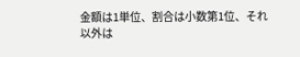金額は1単位、割合は小数第1位、それ以外は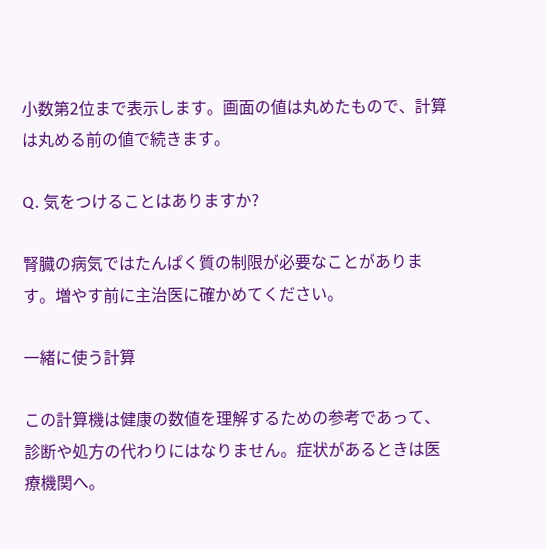小数第2位まで表示します。画面の値は丸めたもので、計算は丸める前の値で続きます。

Q. 気をつけることはありますか?

腎臓の病気ではたんぱく質の制限が必要なことがあります。増やす前に主治医に確かめてください。

一緒に使う計算

この計算機は健康の数値を理解するための参考であって、診断や処方の代わりにはなりません。症状があるときは医療機関へ。